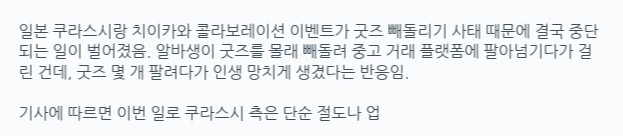일본 쿠라스시랑 치이카와 콜라보레이션 이벤트가 굿즈 빼돌리기 사태 때문에 결국 중단되는 일이 벌어졌음. 알바생이 굿즈를 몰래 빼돌려 중고 거래 플랫폼에 팔아넘기다가 걸린 건데, 굿즈 몇 개 팔려다가 인생 망치게 생겼다는 반응임.

기사에 따르면 이번 일로 쿠라스시 측은 단순 절도나 업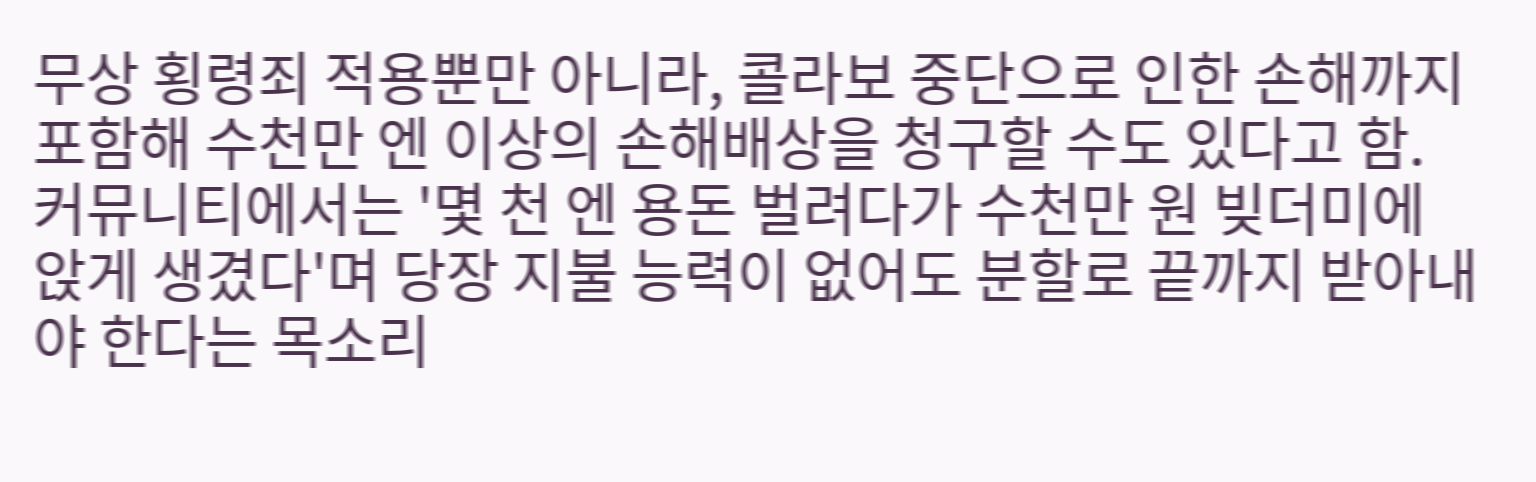무상 횡령죄 적용뿐만 아니라, 콜라보 중단으로 인한 손해까지 포함해 수천만 엔 이상의 손해배상을 청구할 수도 있다고 함. 커뮤니티에서는 '몇 천 엔 용돈 벌려다가 수천만 원 빚더미에 앉게 생겼다'며 당장 지불 능력이 없어도 분할로 끝까지 받아내야 한다는 목소리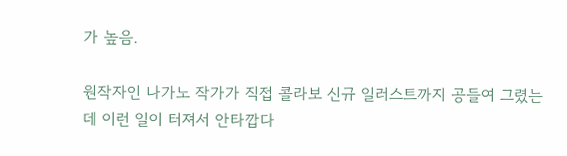가 높음.

원작자인 나가노 작가가 직접 콜라보 신규 일러스트까지 공들여 그렸는데 이런 일이 터져서 안타깝다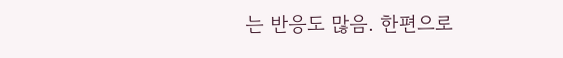는 반응도 많음. 한편으로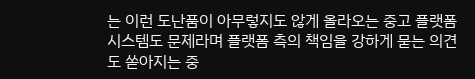는 이런 도난품이 아무렇지도 않게 올라오는 중고 플랫폼 시스템도 문제라며 플랫폼 측의 책임을 강하게 묻는 의견도 쏟아지는 중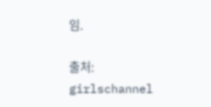임.

출처: girlschannel